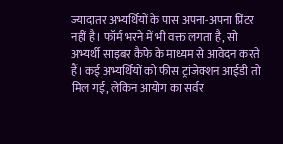ज्यादातर अभ्यर्थियों के पास अपना-अपना प्रिंटर नहीं है। फॉर्म भरने में भी वक्त लगता है, सो अभ्यर्थी साइबर कैफे के माध्यम से आवेदन करते हैं। कई अभ्यर्थियों को फीस ट्रांजेक्शन आईडी तो मिल गई, लेकिन आयोग का सर्वर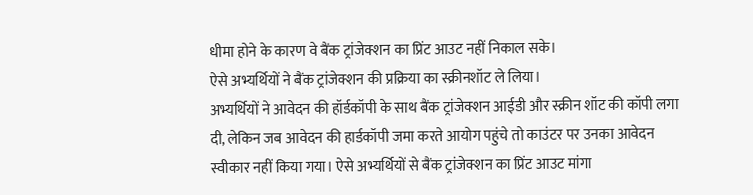धीमा होने के कारण वे बैंक ट्रांजेक्शन का प्रिंट आउट नहीं निकाल सके।
ऐसे अभ्यर्थियों ने बैंक ट्रांजेक्शन की प्रक्रिया का स्क्रीनशॉट ले लिया।
अभ्यर्थियों ने आवेदन की हॉर्डकॉपी के साथ बैंक ट्रांजेक्शन आईडी और स्क्रीन शॉट की कॉपी लगा दी, लेकिन जब आवेदन की हार्डकॉपी जमा करते आयोग पहुंचे तो काउंटर पर उनका आवेदन स्वीकार नहीं किया गया। ऐसे अभ्यर्थियों से बैंक ट्रांजेक्शन का प्रिंट आउट मांगा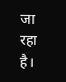जा रहा है।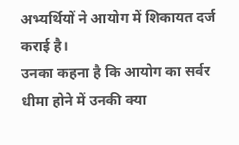अभ्यर्थियों ने आयोग में शिकायत दर्ज कराई है।
उनका कहना है कि आयोग का सर्वर धीमा होने में उनकी क्या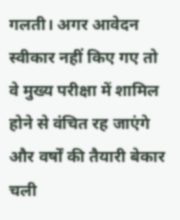गलती। अगर आवेदन स्वीकार नहीं किए गए तो वे मुख्य परीक्षा में शामिल होने से वंचित रह जाएंगे और वर्षों की तैयारी बेकार चली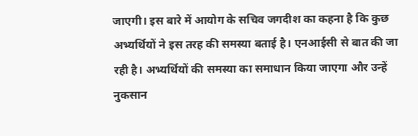जाएगी। इस बारे में आयोग के सचिव जगदीश का कहना है कि कुछ अभ्यर्थियों ने इस तरह की समस्या बताई है। एनआईसी से बात की जा रही है। अभ्यर्थियों की समस्या का समाधान किया जाएगा और उन्हें नुकसान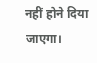नहीं होने दिया जाएगा।